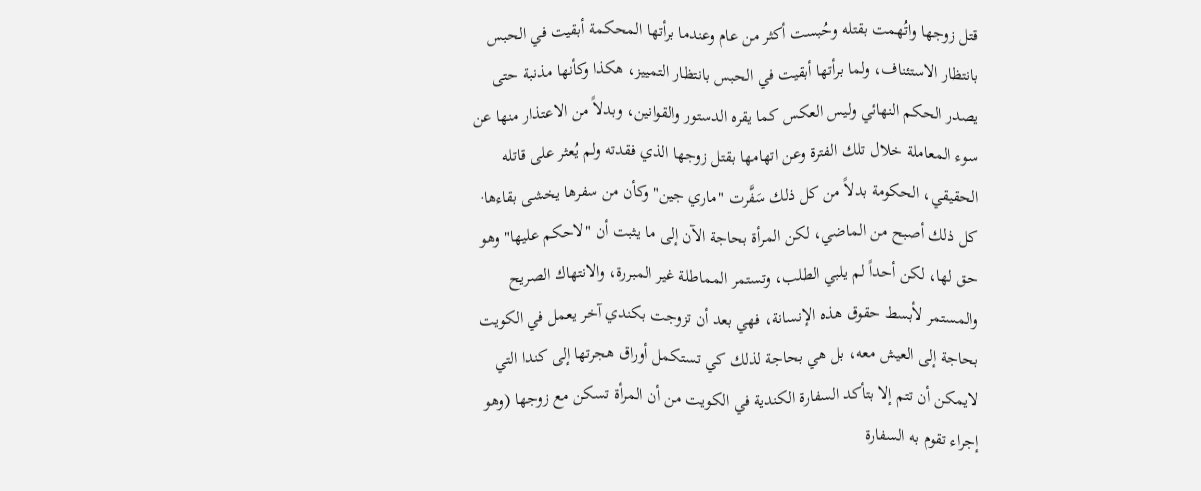قتل زوجها واتُهمت بقتله وحُبست أكثر من عام وعندما برأتها المحكمة أبقيت في الحبس بانتظار الاستئناف، ولما برأتها أبقيت في الحبس بانتظار التمييز، هكذا وكأنها مذنبة حتى يصدر الحكم النهائي وليس العكس كما يقره الدستور والقوانين، وبدلاً من الاعتذار منها عن سوء المعاملة خلال تلك الفترة وعن اتهامها بقتل زوجها الذي فقدته ولم يُعثر على قاتله الحقيقي، الحكومة بدلاً من كل ذلك سَفَّرت "ماري جين" وكأن من سفرها يخشى بقاءها·
كل ذلك أصبح من الماضي، لكن المرأة بحاجة الآن إلى ما يثبت أن "لاحكم عليها" وهو حق لها، لكن أحداً لم يلبي الطلب، وتستمر المماطلة غير المبررة، والانتهاك الصريح والمستمر لأبسط حقوق هذه الإنسانة، فهي بعد أن تزوجت بكندي آخر يعمل في الكويت بحاجة إلى العيش معه، بل هي بحاجة لذلك كي تستكمل أوراق هجرتها إلى كندا التي لايمكن أن تتم إلا بتأكد السفارة الكندية في الكويت من أن المرأة تسكن مع زوجها (وهو إجراء تقوم به السفارة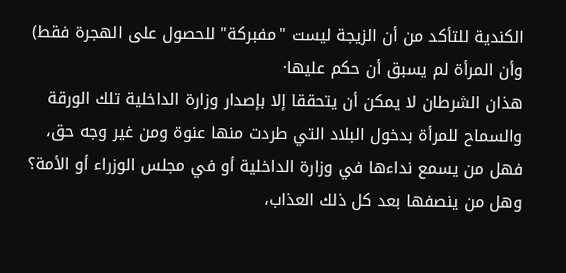الكندية للتأكد من أن الزيجة ليست "مفبركة" للحصول على الهجرة فقط) وأن المرأة لم يسبق أن حكم عليها·
هذان الشرطان لا يمكن أن يتحققا إلا بإصدار وزارة الداخلية تلك الورقة والسماح للمرأة بدخول البلاد التي طردت منها عنوة ومن غير وجه حق، فهل من يسمع نداءها في وزارة الداخلية أو في مجلس الوزراء أو الأمة؟ وهل من ينصفها بعد كل ذلك العذاب،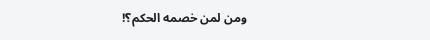ومن لمن خصمه الحكم؟!